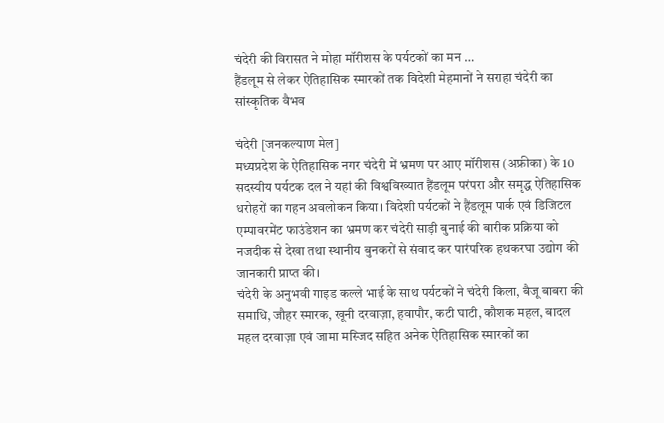चंदेरी की विरासत ने मोहा मॉरीशस के पर्यटकों का मन …
हैंडलूम से लेकर ऐतिहासिक स्मारकों तक विदेशी मेहमानों ने सराहा चंदेरी का सांस्कृतिक वैभव

चंदेरी [जनकल्याण मेल]
मध्यप्रदेश के ऐतिहासिक नगर चंदेरी में भ्रमण पर आए मॉरीशस (अफ्रीका) के 10 सदस्यीय पर्यटक दल ने यहां की विश्वविख्यात हैंडलूम परंपरा और समृद्ध ऐतिहासिक धरोहरों का गहन अवलोकन किया। विदेशी पर्यटकों ने हैंडलूम पार्क एवं डिजिटल एम्पावरमेंट फाउंडेशन का भ्रमण कर चंदेरी साड़ी बुनाई की बारीक प्रक्रिया को नजदीक से देखा तथा स्थानीय बुनकरों से संवाद कर पारंपरिक हथकरघा उद्योग की जानकारी प्राप्त की।
चंदेरी के अनुभवी गाइड कल्ले भाई के साथ पर्यटकों ने चंदेरी किला, बैजू बाबरा की समाधि, जौहर स्मारक, खूनी दरवाज़ा, हवापौर, कटी घाटी, कौशक महल, बादल महल दरवाज़ा एवं जामा मस्जिद सहित अनेक ऐतिहासिक स्मारकों का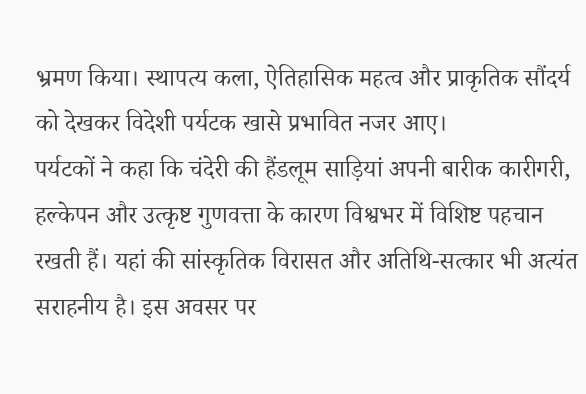भ्रमण किया। स्थापत्य कला, ऐतिहासिक महत्व और प्राकृतिक सौंदर्य को देखकर विदेशी पर्यटक खासे प्रभावित नजर आए।
पर्यटकों ने कहा कि चंदेरी की हैंडलूम साड़ियां अपनी बारीक कारीगरी, हल्केपन और उत्कृष्ट गुणवत्ता के कारण विश्वभर में विशिष्ट पहचान रखती हैं। यहां की सांस्कृतिक विरासत और अतिथि-सत्कार भी अत्यंत सराहनीय है। इस अवसर पर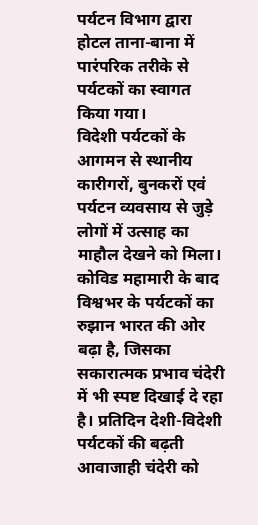पर्यटन विभाग द्वारा होटल ताना-बाना में पारंपरिक तरीके से पर्यटकों का स्वागत किया गया।
विदेशी पर्यटकों के आगमन से स्थानीय कारीगरों, बुनकरों एवं पर्यटन व्यवसाय से जुड़े लोगों में उत्साह का माहौल देखने को मिला। कोविड महामारी के बाद विश्वभर के पर्यटकों का रुझान भारत की ओर बढ़ा है, जिसका सकारात्मक प्रभाव चंदेरी में भी स्पष्ट दिखाई दे रहा है। प्रतिदिन देशी-विदेशी पर्यटकों की बढ़ती आवाजाही चंदेरी को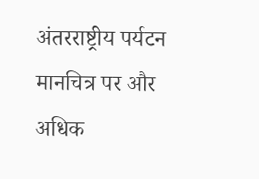अंतरराष्ट्रीय पर्यटन मानचित्र पर और अधिक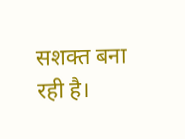सशक्त बना रही है।